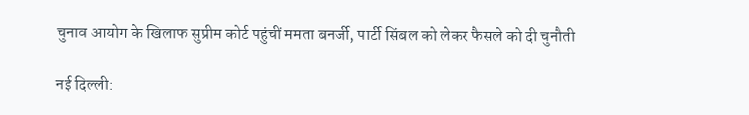चुनाव आयोग के खिलाफ सुप्रीम कोर्ट पहुंचीं ममता बनर्जी, पार्टी सिंबल को लेकर फैसले को दी चुनौती

नई दिल्ली: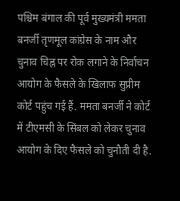पश्चिम बंगाल की पूर्व मुख्यमंत्री ममता बनर्जी तृणमूल कांग्रेस के नाम और चुनाव चिह्न पर रोक लगाने के निर्वाचन आयोग के फैसले के खिलाफ सुप्रीम कोर्ट पहुंच गई हैं. ममता बनर्जी ने कोर्ट में टीएमसी के सिंबल को लेकर चुनाव आयोग के दिए फैसले को चुनौती दी है.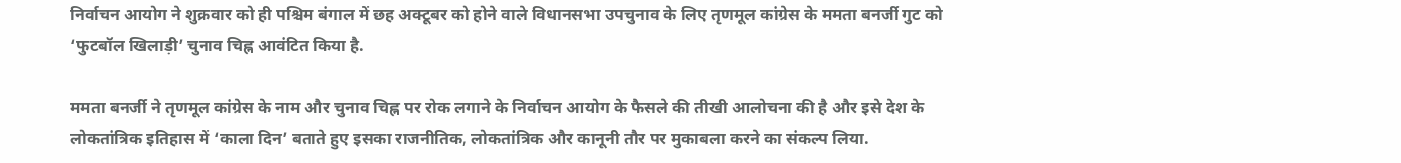निर्वाचन आयोग ने शुक्रवार को ही पश्चिम बंगाल में छह अक्टूबर को होने वाले विधानसभा उपचुनाव के लिए तृणमूल कांग्रेस के ममता बनर्जी गुट को ‘फुटबॉल खिलाड़ी’ चुनाव चिह्न आवंटित किया है.

ममता बनर्जी ने तृणमूल कांग्रेस के नाम और चुनाव चिह्न पर रोक लगाने के निर्वाचन आयोग के फैसले की तीखी आलोचना की है और इसे देश के लोकतांत्रिक इतिहास में ‘काला दिन’ बताते हुए इसका राजनीतिक, लोकतांत्रिक और कानूनी तौर पर मुकाबला करने का संकल्प लिया.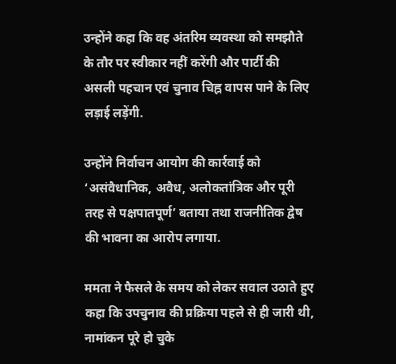उन्होंने कहा कि वह अंतरिम व्यवस्था को समझौते के तौर पर स्वीकार नहीं करेंगी और पार्टी की असली पहचान एवं चुनाव चिह्न वापस पाने के लिए लड़ाई लड़ेंगी.

उन्होंने निर्वाचन आयोग की कार्रवाई को ‘असंवैधानिक, अवैध, अलोकतांत्रिक और पूरी तरह से पक्षपातपूर्ण’ बताया तथा राजनीतिक द्वेष की भावना का आरोप लगाया.

ममता ने फैसले के समय को लेकर सवाल उठाते हुए कहा कि उपचुनाव की प्रक्रिया पहले से ही जारी थी, नामांकन पूरे हो चुके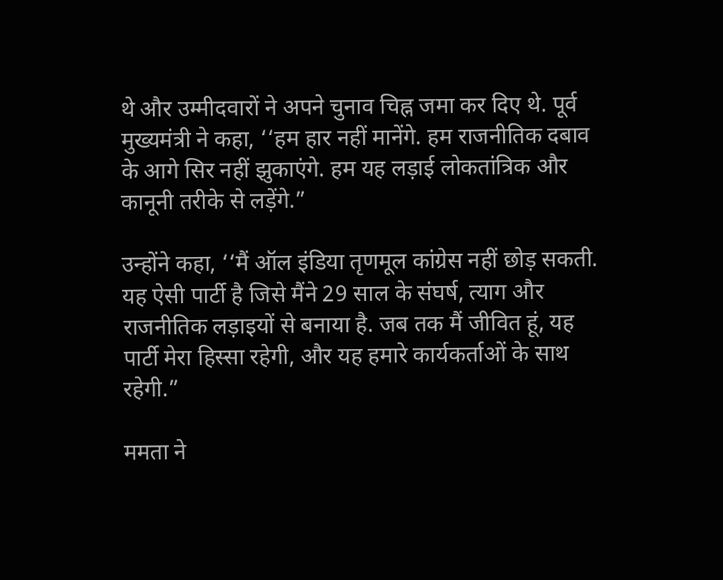थे और उम्मीदवारों ने अपने चुनाव चिह्न जमा कर दिए थे. पूर्व मुख्यमंत्री ने कहा, ‘‘हम हार नहीं मानेंगे. हम राजनीतिक दबाव के आगे सिर नहीं झुकाएंगे. हम यह लड़ाई लोकतांत्रिक और कानूनी तरीके से लड़ेंगे.”

उन्होंने कहा, ‘‘मैं ऑल इंडिया तृणमूल कांग्रेस नहीं छोड़ सकती. यह ऐसी पार्टी है जिसे मैंने 29 साल के संघर्ष, त्याग और राजनीतिक लड़ाइयों से बनाया है. जब तक मैं जीवित हूं, यह पार्टी मेरा हिस्सा रहेगी, और यह हमारे कार्यकर्ताओं के साथ रहेगी.”

ममता ने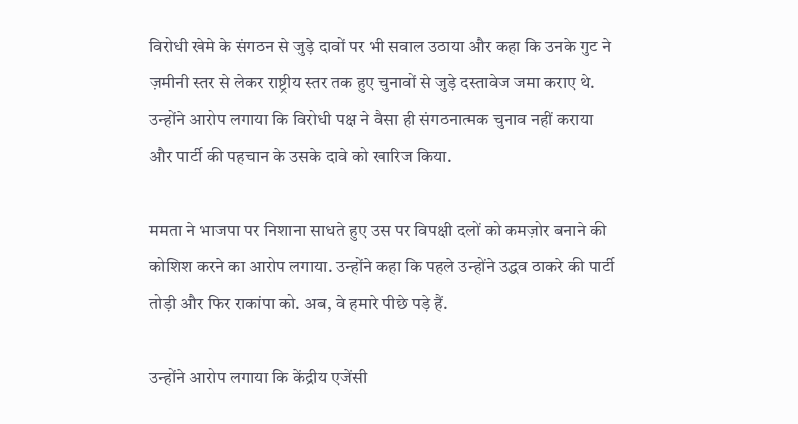विरोधी खेमे के संगठन से जुड़े दावों पर भी सवाल उठाया और कहा कि उनके गुट ने ज़मीनी स्तर से लेकर राष्ट्रीय स्तर तक हुए चुनावों से जुड़े दस्तावेज जमा कराए थे. उन्होंने आरोप लगाया कि विरोधी पक्ष ने वैसा ही संगठनात्मक चुनाव नहीं कराया और पार्टी की पहचान के उसके दावे को खारिज किया.

ममता ने भाजपा पर निशाना साधते हुए उस पर विपक्षी दलों को कमज़ोर बनाने की कोशिश करने का आरोप लगाया. उन्होंने कहा कि पहले उन्होंने उद्धव ठाकरे की पार्टी तोड़ी और फिर राकांपा को. अब, वे हमारे पीछे पड़े हैं.

उन्होंने आरोप लगाया कि केंद्रीय एजेंसी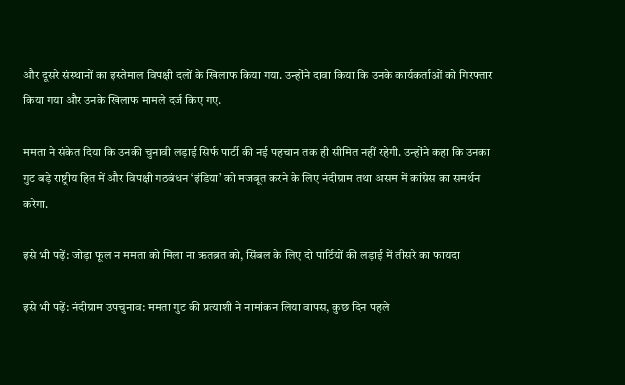और दूसरे संस्थानों का इस्तेमाल विपक्षी दलों के खिलाफ किया गया. उन्होंने दावा किया कि उनके कार्यकर्ताओं को गिरफ्तार किया गया और उनके खिलाफ मामले दर्ज किए गए.

ममता ने संकेत दिया कि उनकी चुनावी लड़ाई सिर्फ पार्टी की नई पहचान तक ही सीमित नहीं रहेगी. उन्होंने कहा कि उनका गुट बड़े राष्ट्रीय हित में और विपक्षी गठबंधन ‘इंडिया’ को मजबूत करने के लिए नंदीग्राम तथा असम में कांग्रेस का समर्थन करेगा.

इसे भी पढ़ें: जोड़ा फूल न ममता को मिला ना ऋतब्रत को, सिंबल के लिए दो पार्टियों की लड़ाई में तीसरे का फायदा

इसे भी पढ़ें: नंदीग्राम उपचुनाव: ममता गुट की प्रत्याशी ने नामांकन लिया वापस, कुछ दिन पहले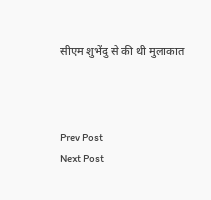सीएम शुभेंदु से की थी मुलाकात



Prev Post
Next Post